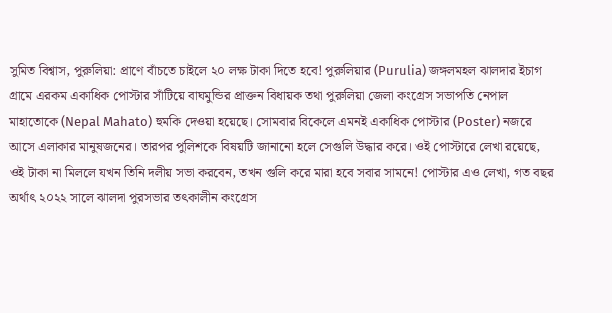সুমিত বিশ্বাস, পুরুলিয়া: প্রাণে বাঁচতে চাইলে ২০ লক্ষ টাকা দিতে হবে! পুরুলিয়ার (Purulia) জঙ্গলমহল ঝালদার ইচাগ গ্রামে এরকম একাধিক পোস্টার সাঁটিয়ে বাঘমুন্ডির প্রাক্তন বিধায়ক তথা পুরুলিয়া জেলা কংগ্রেস সভাপতি নেপাল মাহাতোকে (Nepal Mahato) হুমকি দেওয়া হয়েছে। সোমবার বিকেলে এমনই একাধিক পোস্টার (Poster) নজরে আসে এলাকার মানুষজনের। তারপর পুলিশকে বিষয়টি জানানো হলে সেগুলি উদ্ধার করে। ওই পোস্টারে লেখা রয়েছে, ওই টাকা না মিললে যখন তিনি দলীয় সভা করবেন, তখন গুলি করে মারা হবে সবার সামনে! পোস্টার এও লেখা, গত বছর অর্থাৎ ২০২২ সালে ঝালদা পুরসভার তৎকালীন কংগ্রেস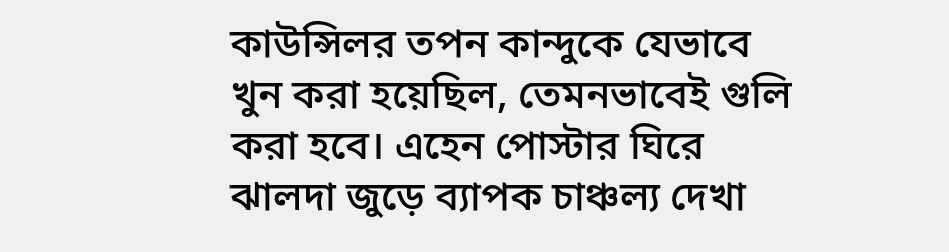কাউন্সিলর তপন কান্দুকে যেভাবে খুন করা হয়েছিল, তেমনভাবেই গুলি করা হবে। এহেন পোস্টার ঘিরে ঝালদা জুড়ে ব্যাপক চাঞ্চল্য দেখা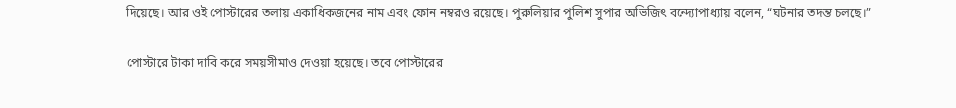দিয়েছে। আর ওই পোস্টারের তলায় একাধিকজনের নাম এবং ফোন নম্বরও রয়েছে। পুরুলিয়ার পুলিশ সুপার অভিজিৎ বন্দ্যোপাধ্যায় বলেন, “ঘটনার তদন্ত চলছে।”

পোস্টারে টাকা দাবি করে সময়সীমাও দেওয়া হয়েছে। তবে পোস্টারের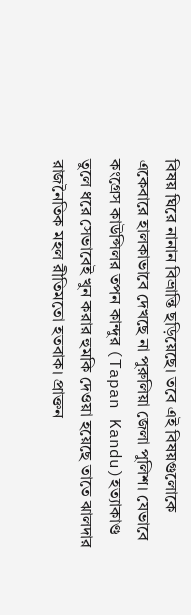বিষয় ঘিরে নানান বিভ্রান্তি ছড়িয়েছে। তবে এই বিষয়গুলোকে একেবারে হালকাভাবে দেখছে না পুরুলিয়া জেলা পুলিশ। যেভাবে কংগ্রেস কাউন্সিলর তপন কান্দুর (Tapan Kandu)হত্যাকাণ্ড তুলে ধরে সেভাবেই খুন করার হুমকি দেওয়া হয়েছে তাতে ঝালদার রাজনৈতিক মহল রীতিমতো হতবাক। প্রাক্তন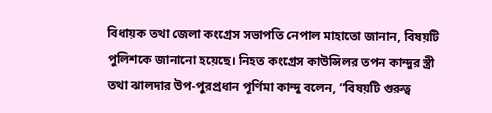বিধায়ক তথা জেলা কংগ্রেস সভাপতি নেপাল মাহাতো জানান, বিষয়টি পুলিশকে জানানো হয়েছে। নিহত কংগ্রেস কাউন্সিলর তপন কান্দুর স্ত্রী তথা ঝালদার উপ-পুরপ্রধান পূর্ণিমা কান্দু বলেন, ”বিষয়টি গুরুত্ব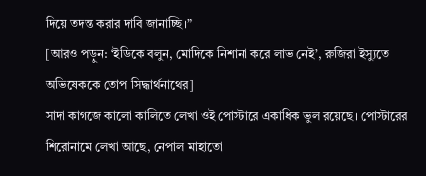দিয়ে তদন্ত করার দাবি জানাচ্ছি।”
[আরও পড়ুন: ‘ইডিকে বলুন, মোদিকে নিশানা করে লাভ নেই’, রুজিরা ইস্যুতে অভিষেককে তোপ সিদ্ধার্থনাথের]
সাদা কাগজে কালো কালিতে লেখা ওই পোস্টারে একাধিক ভুল রয়েছে। পোস্টারের শিরোনামে লেখা আছে, নেপাল মাহাতো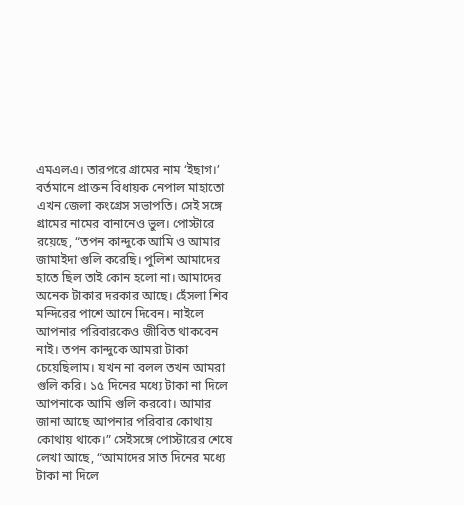এমএলএ। তারপরে গ্রামের নাম ‘ইছাগ।’ বর্তমানে প্রাক্তন বিধায়ক নেপাল মাহাতো এখন জেলা কংগ্রেস সভাপতি। সেই সঙ্গে গ্রামের নামের বানানেও ভুল। পোস্টারে রয়েছে, “তপন কান্দুকে আমি ও আমার জামাইদা গুলি করেছি। পুলিশ আমাদের হাতে ছিল তাই কোন হলো না। আমাদের অনেক টাকার দরকার আছে। হেঁসলা শিব মন্দিরের পাশে আনে দিবেন। নাইলে আপনার পরিবারকেও জীবিত থাকবেন নাই। তপন কান্দুকে আমরা টাকা চেয়েছিলাম। যখন না বলল তখন আমরা গুলি করি। ১৫ দিনের মধ্যে টাকা না দিলে আপনাকে আমি গুলি করবো। আমার জানা আছে আপনার পরিবার কোথায় কোথায় থাকে।” সেইসঙ্গে পোস্টারের শেষে লেখা আছে, “আমাদের সাত দিনের মধ্যে টাকা না দিলে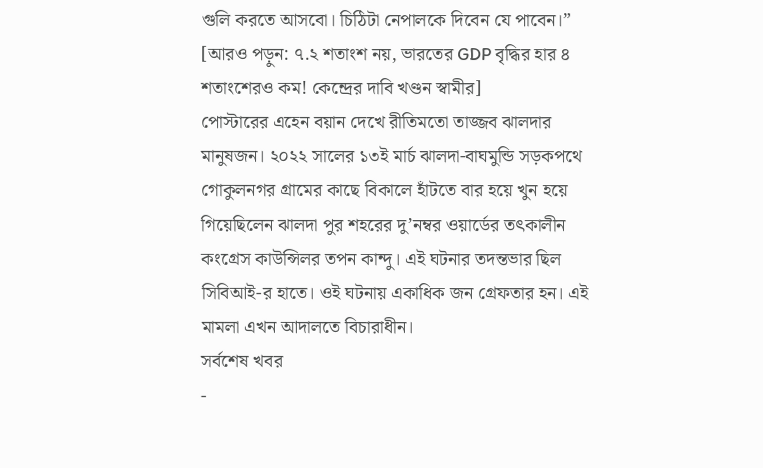গুলি করতে আসবো। চিঠিটা নেপালকে দিবেন যে পাবেন।”
[আরও পড়ুন: ৭.২ শতাংশ নয়, ভারতের GDP বৃদ্ধির হার ৪ শতাংশেরও কম! কেন্দ্রের দাবি খণ্ডন স্বামীর]
পোস্টারের এহেন বয়ান দেখে রীতিমতো তাজ্জব ঝালদার মানুষজন। ২০২২ সালের ১৩ই মার্চ ঝালদা-বাঘমুন্ডি সড়কপথে গোকুলনগর গ্রামের কাছে বিকালে হাঁটতে বার হয়ে খুন হয়ে গিয়েছিলেন ঝালদা পুর শহরের দু’নম্বর ওয়ার্ডের তৎকালীন কংগ্রেস কাউন্সিলর তপন কান্দু। এই ঘটনার তদন্তভার ছিল সিবিআই-র হাতে। ওই ঘটনায় একাধিক জন গ্রেফতার হন। এই মামলা এখন আদালতে বিচারাধীন।
সর্বশেষ খবর
-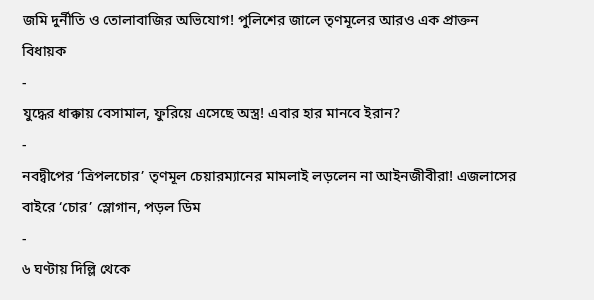জমি দুর্নীতি ও তোলাবাজির অভিযোগ! পুলিশের জালে তৃণমূলের আরও এক প্রাক্তন বিধায়ক
-
যুদ্ধের ধাক্কায় বেসামাল, ফুরিয়ে এসেছে অস্ত্র! এবার হার মানবে ইরান?
-
নবদ্বীপের ‘ত্রিপলচোর’ তৃণমূল চেয়ারম্যানের মামলাই লড়লেন না আইনজীবীরা! এজলাসের বাইরে ‘চোর’ স্লোগান, পড়ল ডিম
-
৬ ঘণ্টায় দিল্লি থেকে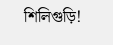শিলিগুড়ি!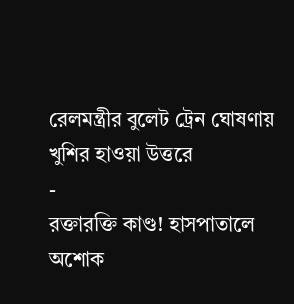রেলমন্ত্রীর বুলেট ট্রেন ঘোষণায় খুশির হাওয়া উত্তরে
-
রক্তারক্তি কাণ্ড! হাসপাতালে অশোক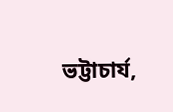ভট্টাচার্য,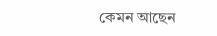কেমন আছেন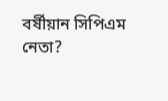বর্ষীয়ান সিপিএম নেতা?